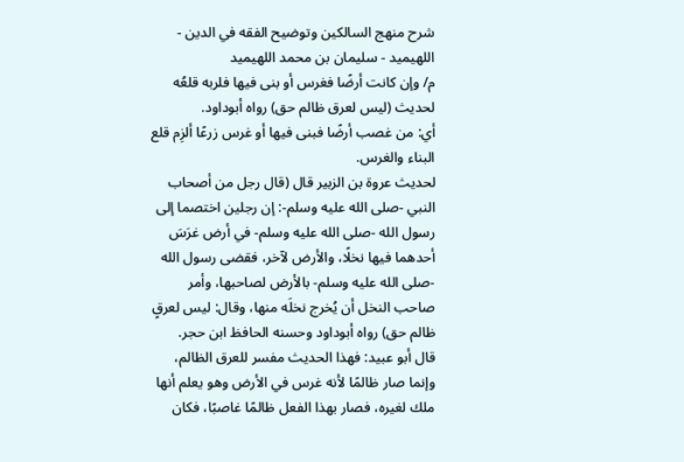شرح منهج السالكين وتوضيح الفقه في الدين - اللهيميد - سليمان بن محمد اللهيميد
م/ وإن كانت أرضًا فغرس أو بنى فيها فلربه قلعُه لحديث (ليس لعرق ظالم حق) رواه أبوداود.
أي: من غصب أرضًا فبنى فيها أو غرس زرعًا ألزِم قلع البناء والغرس.
لحديث عروة بن الزبير قال (قال رجل من أصحاب النبي -صلى الله عليه وسلم-: إن رجلين اختصما إلى رسول الله -صلى الله عليه وسلم- في أرض غرَسَ أحدهما فيها نخلًا، والأرض لآخر، فقضى رسول الله -صلى الله عليه وسلم- بالأرض لصاحبها، وأمر صاحب النخل أن يُخرج نخلَه منها، وقال: ليس لعرقٍ ظالم حق) رواه أبوداود وحسنه الحافظ ابن حجر.
قال أبو عبيد: فهذا الحديث مفسر للعرق الظالم، وإنما صار ظالمًا لأنه غرس في الأرض وهو يعلم أنها ملك لغيره، فصار بهذا الفعل ظالمًا غاصبًا، فكان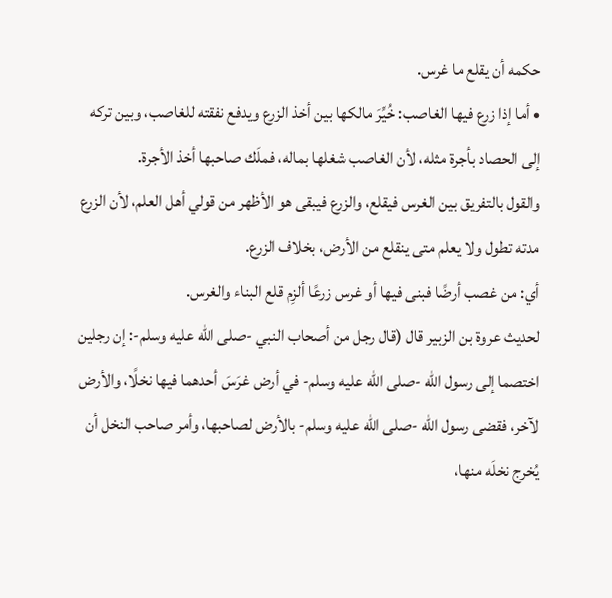حكمه أن يقلع ما غرس.
• أما إذا زرع فيها الغاصب: خُيِّرَ مالكها بين أخذ الزرع ويدفع نفقته للغاصب، وبين تركه إلى الحصاد بأجرة مثله، لأن الغاصب شغلها بماله، فملَك صاحبها أخذ الأجرة.
والقول بالتفريق بين الغرس فيقلع، والزرع فيبقى هو الأظهر من قولي أهل العلم، لأن الزرع مدته تطول ولا يعلم متى ينقلع من الأرض، بخلاف الزرع.
أي: من غصب أرضًا فبنى فيها أو غرس زرعًا ألزِم قلع البناء والغرس.
لحديث عروة بن الزبير قال (قال رجل من أصحاب النبي -صلى الله عليه وسلم-: إن رجلين اختصما إلى رسول الله -صلى الله عليه وسلم- في أرض غرَسَ أحدهما فيها نخلًا، والأرض لآخر، فقضى رسول الله -صلى الله عليه وسلم- بالأرض لصاحبها، وأمر صاحب النخل أن يُخرج نخلَه منها،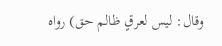وقال: ليس لعرقٍ ظالم حق) رواه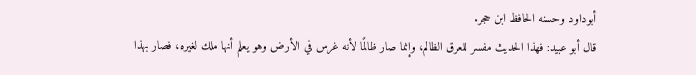أبوداود وحسنه الحافظ ابن حجر.
قال أبو عبيد: فهذا الحديث مفسر للعرق الظالم، وإنما صار ظالمًا لأنه غرس في الأرض وهو يعلم أنها ملك لغيره، فصار بهذا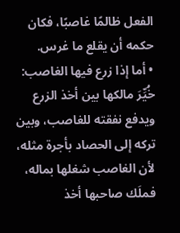الفعل ظالمًا غاصبًا، فكان حكمه أن يقلع ما غرس.
• أما إذا زرع فيها الغاصب: خُيِّرَ مالكها بين أخذ الزرع ويدفع نفقته للغاصب، وبين تركه إلى الحصاد بأجرة مثله، لأن الغاصب شغلها بماله، فملَك صاحبها أخذ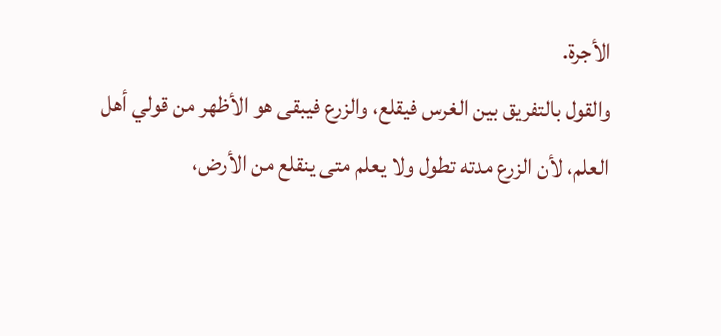الأجرة.
والقول بالتفريق بين الغرس فيقلع، والزرع فيبقى هو الأظهر من قولي أهل العلم، لأن الزرع مدته تطول ولا يعلم متى ينقلع من الأرض،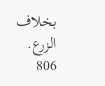بخلاف الزرع.
806